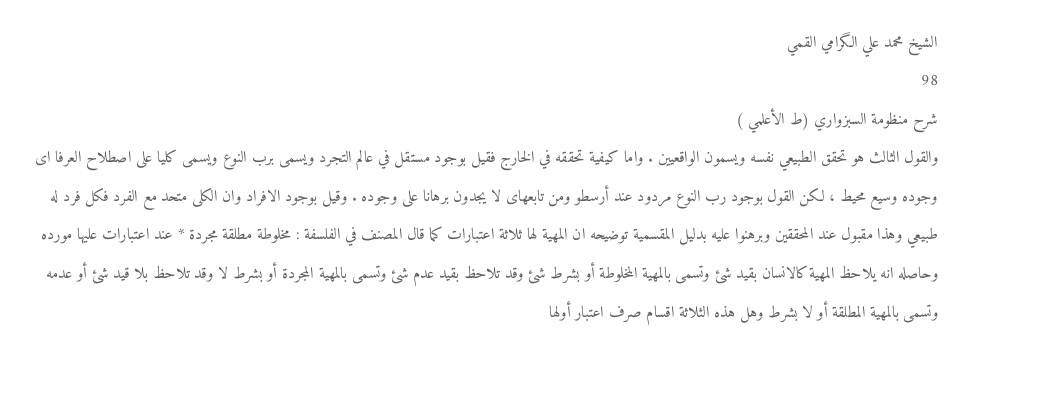الشيخ محمد علي الگرامي القمي
98
شرح منظومة السبزواري (ط الأعلمي )
والقول الثالث هو تحقق الطبيعي نفسه ويسمون الواقعيين . واما كيفية تحققه في الخارج فقيل بوجود مستقل في عالم التجرد ويسمى برب النوع ويسمى كليا على اصطلاح العرفا اى وجوده وسيع محيط ، لكن القول بوجود رب النوع مردود عند أرسطو ومن تابعهاى لا يجدون برهانا على وجوده . وقيل بوجود الافراد وان الكلى متحد مع الفرد فكل فرد له طبيعي وهذا مقبول عند المحققين وبرهنوا عليه بدليل المقسمية توضيحه ان المهية لها ثلاثة اعتبارات كما قال المصنف في الفلسفة : مخلوطة مطلقة مجردة * عند اعتبارات عليها مورده وحاصله انه يلاحظ المهية كالانسان بقيد شئ وتسمى بالمهية المخلوطة أو بشرط شئ وقد تلاحظ بقيد عدم شئ وتسمى بالمهية المجردة أو بشرط لا وقد تلاحظ بلا قيد شئ أو عدمه وتسمى بالمهية المطلقة أو لا بشرط وهل هذه الثلاثة اقسام صرف اعتبار أولها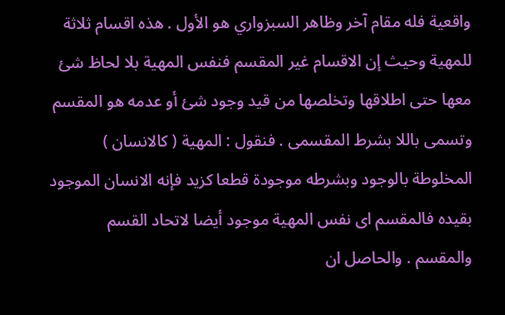واقعية فله مقام آخر وظاهر السبزواري هو الأول . هذه اقسام ثلاثة للمهية وحيث إن الاقسام غير المقسم فنفس المهية بلا لحاظ شئ معها حتى اطلاقها وتخلصها من قيد وجود شئ أو عدمه هو المقسم وتسمى باللا بشرط المقسمى . فنقول : المهية ( كالانسان ) المخلوطة بالوجود وبشرطه موجودة قطعا كزيد فإنه الانسان الموجود بقيده فالمقسم اى نفس المهية موجود أيضا لاتحاد القسم والمقسم . والحاصل ان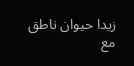زيدا حيوان ناطق مع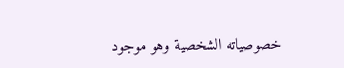خصوصياته الشخصية وهو موجود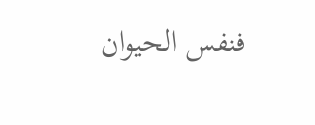فنفس الحيوان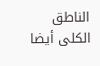الناطق الكلى أيضا